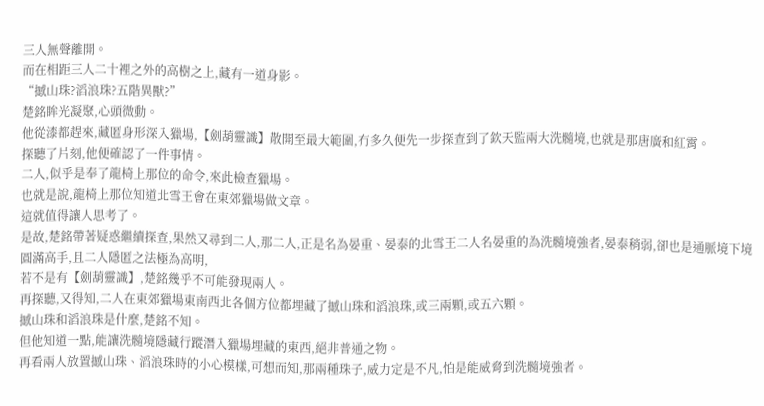三人無聲離開。
而在相距三人二十裡之外的高樹之上,藏有一道身影。
“撼山珠?滔浪珠?五階異獸?”
楚銘眸光凝聚,心頭微動。
他從漆都趕來,藏匿身形深入獵場,【劍葫靈識】散開至最大範圍,冇多久便先一步探查到了欽天監兩大洗髓境,也就是那唐廣和紅霄。
探聽了片刻,他便確認了一件事情。
二人,似乎是奉了龍椅上那位的命令,來此檢查獵場。
也就是說,龍椅上那位知道北雪王會在東郊獵場做文章。
這就值得讓人思考了。
是故,楚銘帶著疑惑繼續探查,果然又尋到二人,那二人,正是名為晏重、晏泰的北雪王二人名晏重的為洗髓境強者,晏泰稍弱,卻也是通脈境下境圓滿高手,且二人隱匿之法極為高明,
若不是有【劍葫靈識】,楚銘幾乎不可能發現兩人。
再探聽,又得知,二人在東郊獵場東南西北各個方位都埋藏了撼山珠和滔浪珠,或三兩顆,或五六顆。
撼山珠和滔浪珠是什麼,楚銘不知。
但他知道一點,能讓洗髓境隱藏行蹤潛入獵場埋藏的東西,絕非普通之物。
再看兩人放置撼山珠、滔浪珠時的小心模樣,可想而知,那兩種珠子,威力定是不凡,怕是能威脅到洗髓境強者。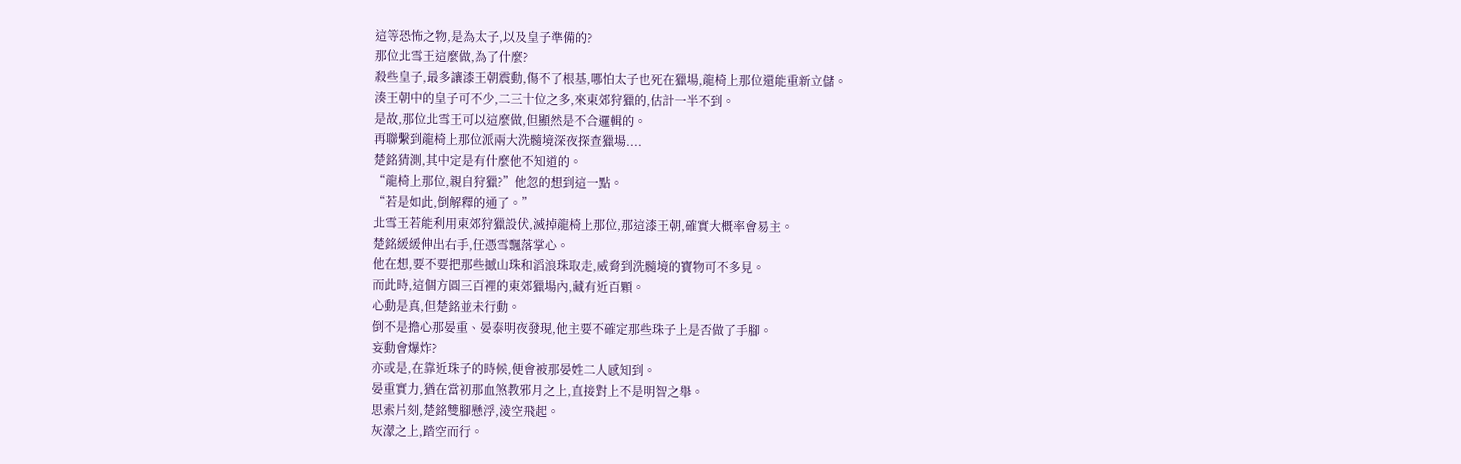這等恐怖之物,是為太子,以及皇子準備的?
那位北雪王這麼做,為了什麼?
殺些皇子,最多讓漆王朝震動,傷不了根基,哪怕太子也死在獵場,龍椅上那位還能重新立儲。
湊王朝中的皇子可不少,二三十位之多,來東郊狩獵的,估計一半不到。
是故,那位北雪王可以這麼做,但顯然是不合邏輯的。
再聯繫到龍椅上那位派兩大洗髓境深夜探查獵場....
楚銘猜測,其中定是有什麼他不知道的。
“龍椅上那位,親自狩獵?”他忽的想到這一點。
“若是如此,倒解釋的通了。”
北雪王若能利用東郊狩獵設伏,滅掉龍椅上那位,那這漆王朝,確實大概率會易主。
楚銘緩緩伸出右手,任憑雪飄落掌心。
他在想,要不要把那些撼山珠和滔浪珠取走,威脅到洗髓境的寶物可不多見。
而此時,這個方圓三百裡的東郊獵場內,藏有近百顆。
心動是真,但楚銘並未行動。
倒不是擔心那晏重、晏泰明夜發現,他主要不確定那些珠子上是否做了手腳。
妄動會爆炸?
亦或是,在靠近珠子的時候,便會被那晏姓二人感知到。
晏重實力,猶在當初那血煞教邪月之上,直接對上不是明智之舉。
思索片刻,楚銘雙腳懸浮,淩空飛起。
灰濛之上,踏空而行。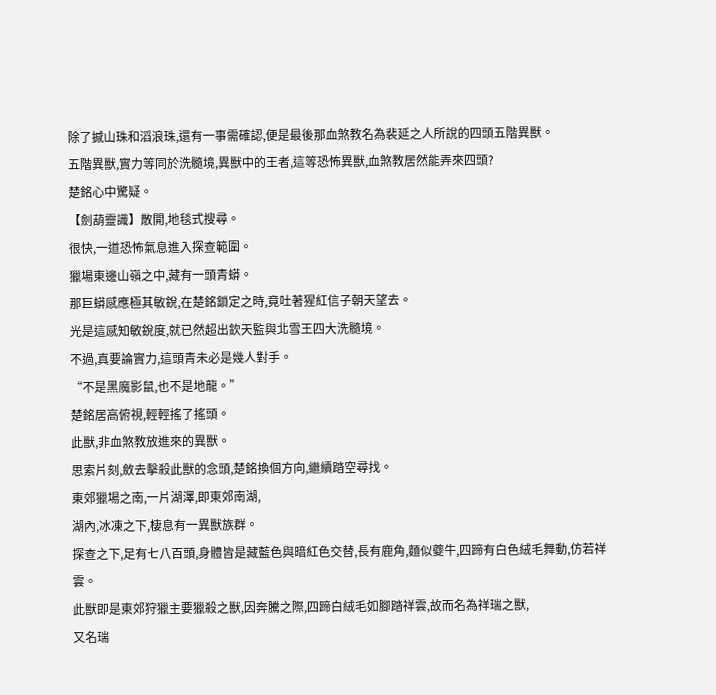除了撼山珠和滔浪珠,還有一事需確認,便是最後那血煞教名為裴延之人所說的四頭五階異獸。
五階異獸,實力等同於洗髓境,異獸中的王者,這等恐怖異獸,血煞教居然能弄來四頭?
楚銘心中驚疑。
【劍葫靈識】散開,地毯式搜尋。
很快,一道恐怖氣息進入探查範圍。
獵場東邊山嶺之中,藏有一頭青蟒。
那巨蟒感應極其敏銳,在楚銘鎖定之時,竟吐著猩紅信子朝天望去。
光是這感知敏銳度,就已然超出欽天監與北雪王四大洗髓境。
不過,真要論實力,這頭青未必是幾人對手。
“不是黑魔影鼠,也不是地龍。”
楚銘居高俯視,輕輕搖了搖頭。
此獸,非血煞教放進來的異獸。
思索片刻,斂去擊殺此獸的念頭,楚銘換個方向,繼續踏空尋找。
東郊獵場之南,一片湖澤,即東郊南湖,
湖內,冰凍之下,棲息有一異獸族群。
探查之下,足有七八百頭,身體皆是藏藍色與暗紅色交替,長有鹿角,麵似夔牛,四蹄有白色絨毛舞動,仿若祥雲。
此獸即是東郊狩獵主要獵殺之獸,因奔騰之際,四蹄白絨毛如腳踏祥雲,故而名為祥瑞之獸,
又名瑞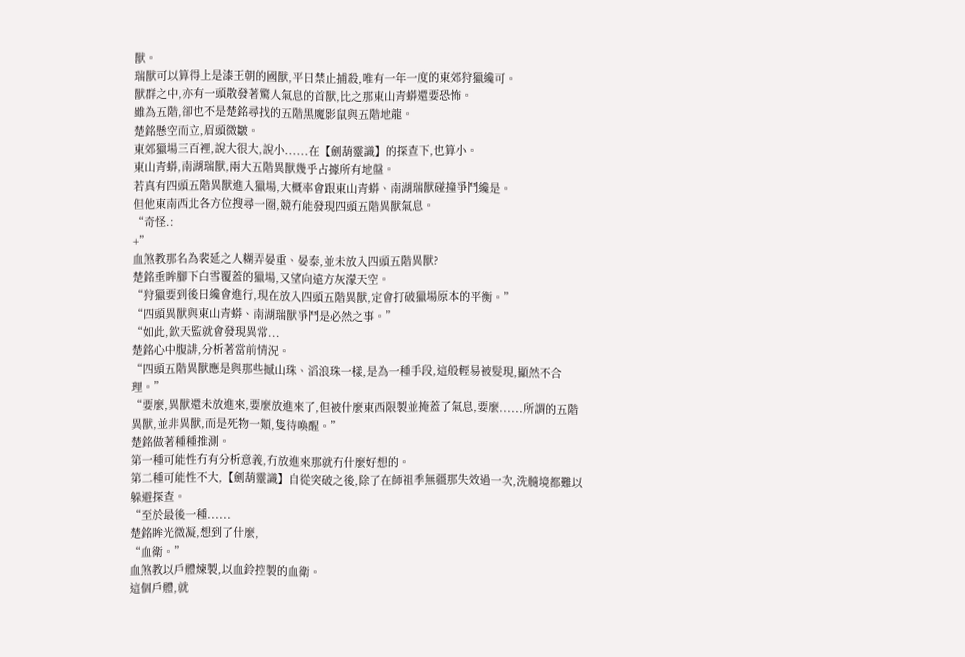獸。
瑞獸可以算得上是漆王朝的國獸,平日禁止捕殺,唯有一年一度的東郊狩獵纔可。
獸群之中,亦有一頭散發著驚人氣息的首獸,比之那東山青蟒還要恐怖。
雖為五階,卻也不是楚銘尋找的五階黑魔影鼠與五階地龍。
楚銘懸空而立,眉頭微皺。
東郊獵場三百裡,說大很大,說小......在【劍葫靈識】的探查下,也算小。
東山青蟒,南湖瑞獸,兩大五階異獸幾乎占據所有地盤。
若真有四頭五階異獸進入獵場,大概率會跟東山青蟒、南湖瑞獸碰撞爭鬥纔是。
但他東南西北各方位搜尋一圈,競冇能發現四頭五階異獸氣息。
“奇怪.:
+”
血煞教那名為裴延之人糊弄晏重、晏泰,並未放入四頭五階異獸?
楚銘垂眸腳下白雪覆蓋的獵場,又望向遠方灰濛天空。
“狩獵要到後日纔會進行,現在放入四頭五階異獸,定會打破獵場原本的平衡。”
“四頭異獸與東山青蟒、南湖瑞獸爭鬥是必然之事。”
“如此,欽天監就會發現異常...
楚銘心中腹誹,分析著當前情況。
“四頭五階異獸應是與那些撼山珠、滔浪珠一樣,是為一種手段,這般輕易被髮現,顯然不合理。”
“要麼,異獸還未放進來,要麼放進來了,但被什麼東西限製並掩蓋了氣息,要麼......所謂的五階異獸,並非異獸,而是死物一類,隻待喚醒。”
楚銘做著種種推測。
第一種可能性冇有分析意義,冇放進來那就冇什麼好想的。
第二種可能性不大,【劍葫靈識】自從突破之後,除了在師祖季無疆那失效過一次,洗髓境都難以躲避探查。
“至於最後一種......
楚銘眸光微凝,想到了什麼,
“血衛。”
血煞教以戶體煉製,以血鈴控製的血衛。
這個戶體,就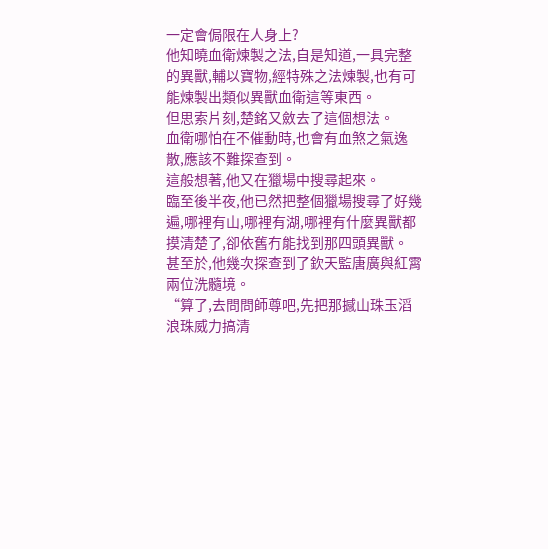一定會侷限在人身上?
他知曉血衛煉製之法,自是知道,一具完整的異獸,輔以寶物,經特殊之法煉製,也有可能煉製出類似異獸血衛這等東西。
但思索片刻,楚銘又斂去了這個想法。
血衛哪怕在不催動時,也會有血煞之氣逸散,應該不難探查到。
這般想著,他又在獵場中搜尋起來。
臨至後半夜,他已然把整個獵場搜尋了好幾遍,哪裡有山,哪裡有湖,哪裡有什麼異獸都摸清楚了,卻依舊冇能找到那四頭異獸。
甚至於,他幾次探查到了欽天監唐廣與紅霄兩位洗髓境。
“算了,去問問師尊吧,先把那撼山珠玉滔浪珠威力搞清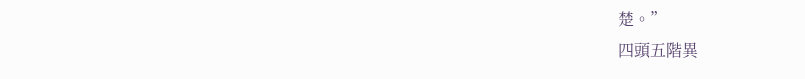楚。”
四頭五階異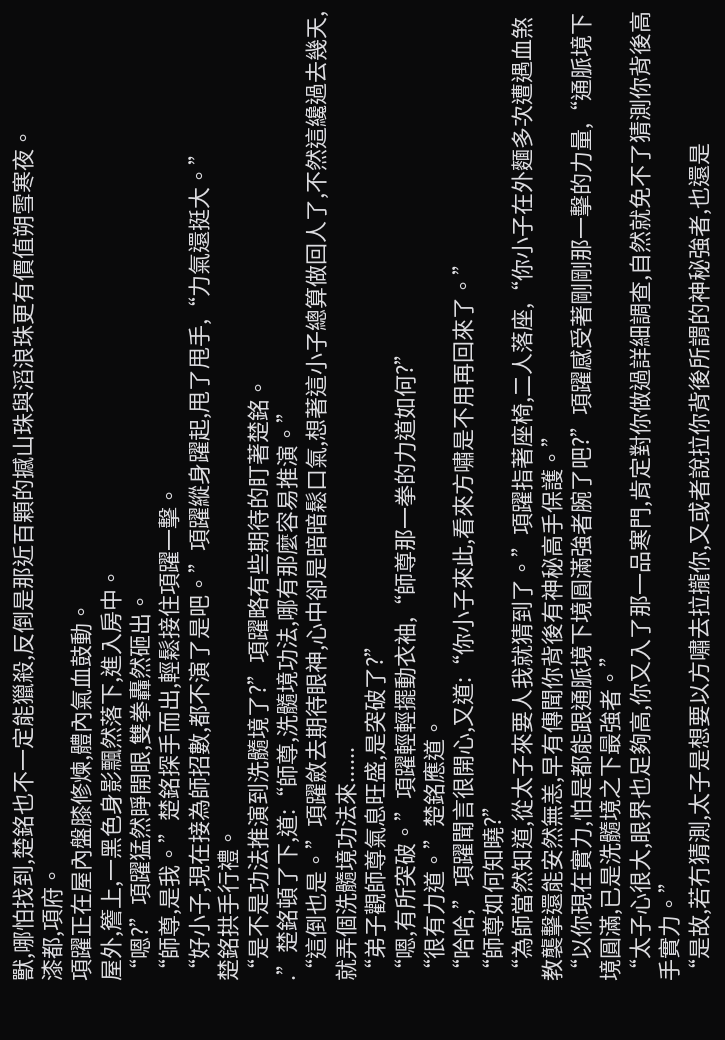獸,哪怕找到,楚銘也不一定能獵殺,反倒是那近百顆的撼山珠與滔浪珠更有價值朔雪寒夜。
漆都,項府。
項躍正在屋內盤膝修煉,體內氣血鼓動。
屋外,簷上,一黑色身影飄然落下,進入房中。
“嗯?”項躍猛然睜開眼,雙拳轟然砸出。
“師尊,是我。”楚銘探手而出,輕鬆接住項躍一擊。
“好小子,現在接為師招數,都不演了是吧。”項躍縱身躍起,甩了甩手,“力氣還挺大。”
楚銘拱手行禮。
“是不是功法推演到洗髓境了?”項躍略有些期待的盯著楚銘。
.”楚銘頓了下,道:“師尊,洗髓境功法,哪有那麼容易推演。”
“這倒也是。”項躍斂去期待眼神,心中卻是暗暗鬆口氣,想著這小子總算做回人了,不然這纔過去幾天,就弄個洗髓境功法來......
“弟子觀師尊氣息旺盛,是突破了?”
“嗯,有所突破。”項躍輕輕擺動衣袖,“師尊那一拳的力道如何?”
“很有力道。”楚銘應道。
“哈哈,”項躍聞言很開心,又道:“你小子來此,看來方嘯是不用再回來了。”
“師尊如何知曉?”
“為師當然知道,從太子來要人我就猜到了。”項躍指著座椅,二人落座,“你小子在外麵多次遭遇血煞教襲擊還能安然無恙,早有傳聞你背後有神秘高手保護。”
“以你現在實力,怕是都能跟通脈境下境圓滿強者腕了吧?”項躍感受著剛剛那一擊的力量,“通脈境下境圓滿,已是洗髓境之下最強者。”
“太子心很大,眼界也足夠高,你又入了那一品寒門,肯定對你做過詳細調查,自然就免不了猜測你背後高手實力。”
“是故,若冇猜測,太子是想要以方嘯去拉攏你,又或者說拉你背後所謂的神秘強者,也還是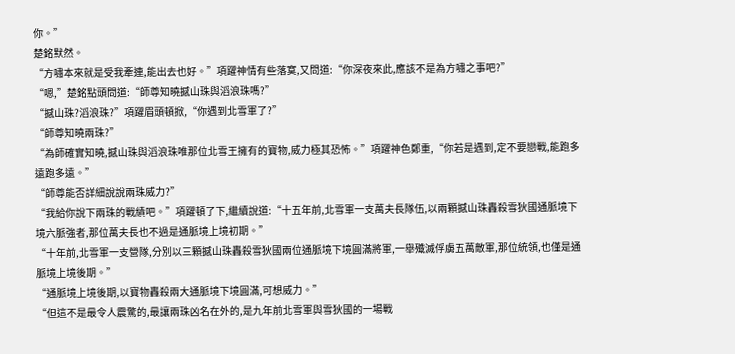你。”
楚銘默然。
“方嘯本來就是受我牽連,能出去也好。”項躍神情有些落寞,又問道:“你深夜來此,應該不是為方嘯之事吧?”
“嗯,”楚銘點頭問道:“師尊知曉撼山珠與滔浪珠嗎?”
“撼山珠?滔浪珠?”項躍眉頭頓掀,“你遇到北雪軍了?”
“師尊知曉兩珠?”
“為師確實知曉,撼山珠與滔浪珠唯那位北雪王擁有的寶物,威力極其恐怖。”項躍神色鄭重,“你若是遇到,定不要戀戰,能跑多遠跑多遠。”
“師尊能否詳細說說兩珠威力?”
“我給你說下兩珠的戰績吧。”項躍頓了下,繼續說道:“十五年前,北雪軍一支萬夫長隊伍,以兩顆撼山珠轟殺雪狄國通脈境下境六脈強者,那位萬夫長也不過是通脈境上境初期。”
“十年前,北雪軍一支營隊,分別以三顆撼山珠轟殺雪狄國兩位通脈境下境圓滿將軍,一舉殲滅俘虜五萬敵軍,那位統領,也僅是通脈境上境後期。”
“通脈境上境後期,以寶物轟殺兩大通脈境下境圓滿,可想威力。”
“但這不是最令人震驚的,最讓兩珠凶名在外的,是九年前北雪軍與雪狄國的一場戰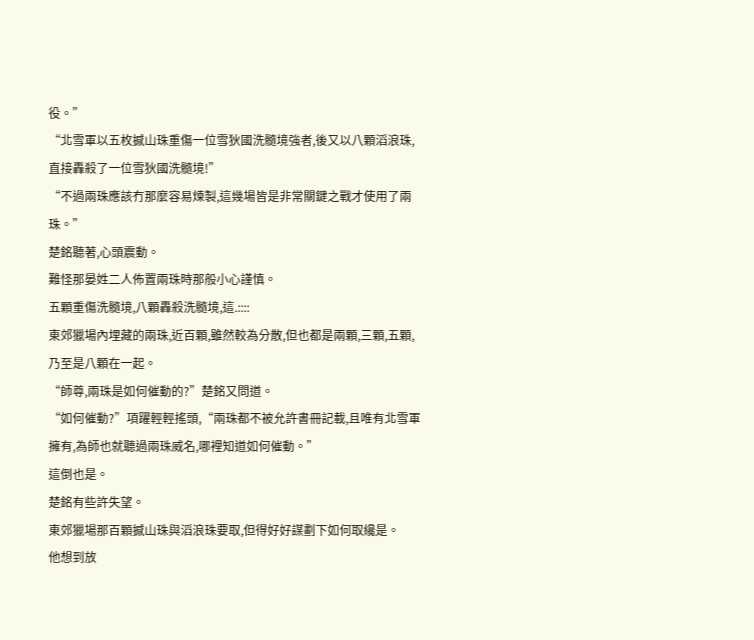役。”
“北雪軍以五枚撼山珠重傷一位雪狄國洗髓境強者,後又以八顆滔浪珠,直接轟殺了一位雪狄國洗髓境!”
“不過兩珠應該冇那麼容易煉製,這幾場皆是非常關鍵之戰才使用了兩珠。”
楚銘聽著,心頭震動。
難怪那晏姓二人佈置兩珠時那般小心謹慎。
五顆重傷洗髓境,八顆轟殺洗髓境,這.::::
東郊獵場內埋藏的兩珠,近百顆,雖然較為分散,但也都是兩顆,三顆,五顆,乃至是八顆在一起。
“師尊,兩珠是如何催動的?”楚銘又問道。
“如何催動?”項躍輕輕搖頭,“兩珠都不被允許書冊記載,且唯有北雪軍擁有,為師也就聽過兩珠威名,哪裡知道如何催動。”
這倒也是。
楚銘有些許失望。
東郊獵場那百顆撼山珠與滔浪珠要取,但得好好謀劃下如何取纔是。
他想到放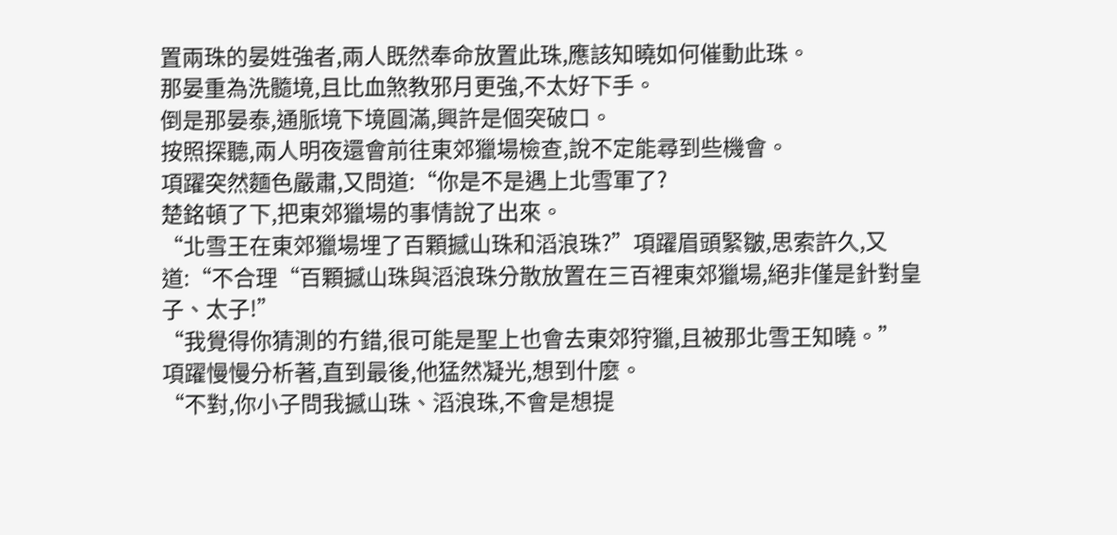置兩珠的晏姓強者,兩人既然奉命放置此珠,應該知曉如何催動此珠。
那晏重為洗髓境,且比血煞教邪月更強,不太好下手。
倒是那晏泰,通脈境下境圓滿,興許是個突破口。
按照探聽,兩人明夜還會前往東郊獵場檢查,說不定能尋到些機會。
項躍突然麵色嚴肅,又問道:“你是不是遇上北雪軍了?
楚銘頓了下,把東郊獵場的事情說了出來。
“北雪王在東郊獵場埋了百顆撼山珠和滔浪珠?”項躍眉頭緊皺,思索許久,又道:“不合理“百顆撼山珠與滔浪珠分散放置在三百裡東郊獵場,絕非僅是針對皇子、太子!”
“我覺得你猜測的冇錯,很可能是聖上也會去東郊狩獵,且被那北雪王知曉。”
項躍慢慢分析著,直到最後,他猛然凝光,想到什麼。
“不對,你小子問我撼山珠、滔浪珠,不會是想提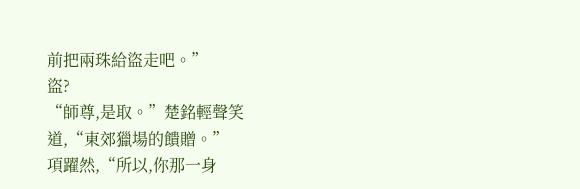前把兩珠給盜走吧。”
盜?
“師尊,是取。”楚銘輕聲笑道,“東郊獵場的饋贈。”
項躍然,“所以,你那一身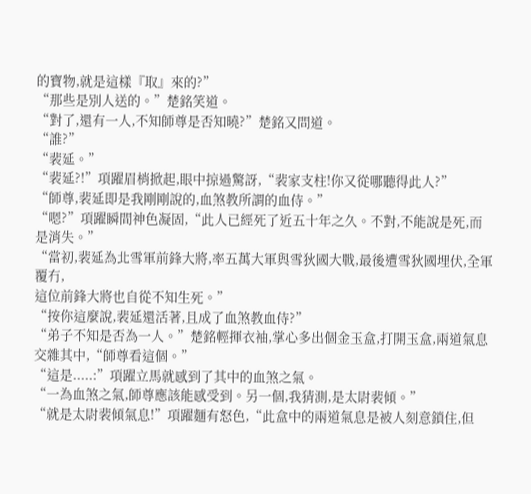的寶物,就是這樣『取』來的?”
“那些是別人送的。”楚銘笑道。
“對了,還有一人,不知師尊是否知曉?”楚銘又問道。
“誰?”
“裴延。”
“裴延?!”項躍眉梢掀起,眼中掠過驚訝,“裴家支柱!你又從哪聽得此人?”
“師尊,裴延即是我剛剛說的,血煞教所謂的血侍。”
“嗯?”項躍瞬間神色凝固,“此人已經死了近五十年之久。不對,不能說是死,而是消失。”
“當初,裴延為北雪軍前鋒大將,率五萬大軍與雪狄國大戰,最後遭雪狄國埋伏,全軍覆冇,
這位前鋒大將也自從不知生死。”
“按你這麼說,裴延還活著,且成了血煞教血侍?”
“弟子不知是否為一人。”楚銘輕揮衣袖,掌心多出個金玉盒,打開玉盒,兩道氣息交雜其中,“師尊看這個。”
“這是.....:”項躍立馬就感到了其中的血煞之氣。
“一為血煞之氣,師尊應該能感受到。另一個,我猜測,是太尉裴傾。”
“就是太尉裴傾氣息!”項躍麵有怒色,“此盒中的兩道氣息是被人刻意鎖住,但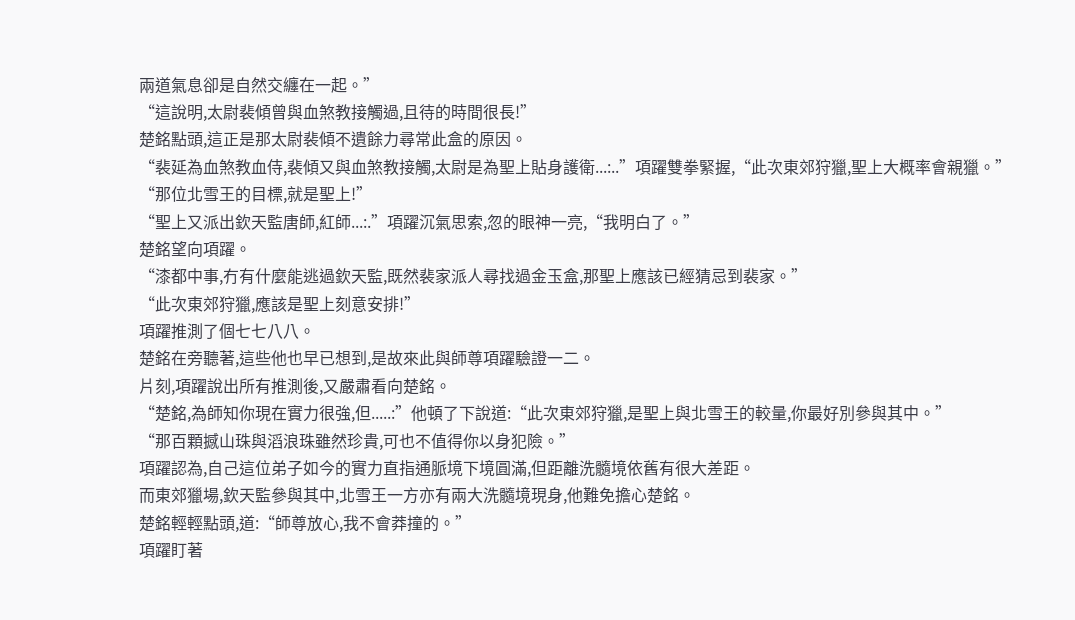兩道氣息卻是自然交纏在一起。”
“這說明,太尉裴傾曾與血煞教接觸過,且待的時間很長!”
楚銘點頭,這正是那太尉裴傾不遺餘力尋常此盒的原因。
“裴延為血煞教血侍,裴傾又與血煞教接觸,太尉是為聖上貼身護衛...:..”項躍雙拳緊握,“此次東郊狩獵,聖上大概率會親獵。”
“那位北雪王的目標,就是聖上!”
“聖上又派出欽天監唐師,紅師...:.”項躍沉氣思索,忽的眼神一亮,“我明白了。”
楚銘望向項躍。
“漆都中事,冇有什麼能逃過欽天監,既然裴家派人尋找過金玉盒,那聖上應該已經猜忌到裴家。”
“此次東郊狩獵,應該是聖上刻意安排!”
項躍推測了個七七八八。
楚銘在旁聽著,這些他也早已想到,是故來此與師尊項躍驗證一二。
片刻,項躍說出所有推測後,又嚴肅看向楚銘。
“楚銘,為師知你現在實力很強,但.....:”他頓了下說道:“此次東郊狩獵,是聖上與北雪王的較量,你最好別參與其中。”
“那百顆撼山珠與滔浪珠雖然珍貴,可也不值得你以身犯險。”
項躍認為,自己這位弟子如今的實力直指通脈境下境圓滿,但距離洗髓境依舊有很大差距。
而東郊獵場,欽天監參與其中,北雪王一方亦有兩大洗髓境現身,他難免擔心楚銘。
楚銘輕輕點頭,道:“師尊放心,我不會莽撞的。”
項躍盯著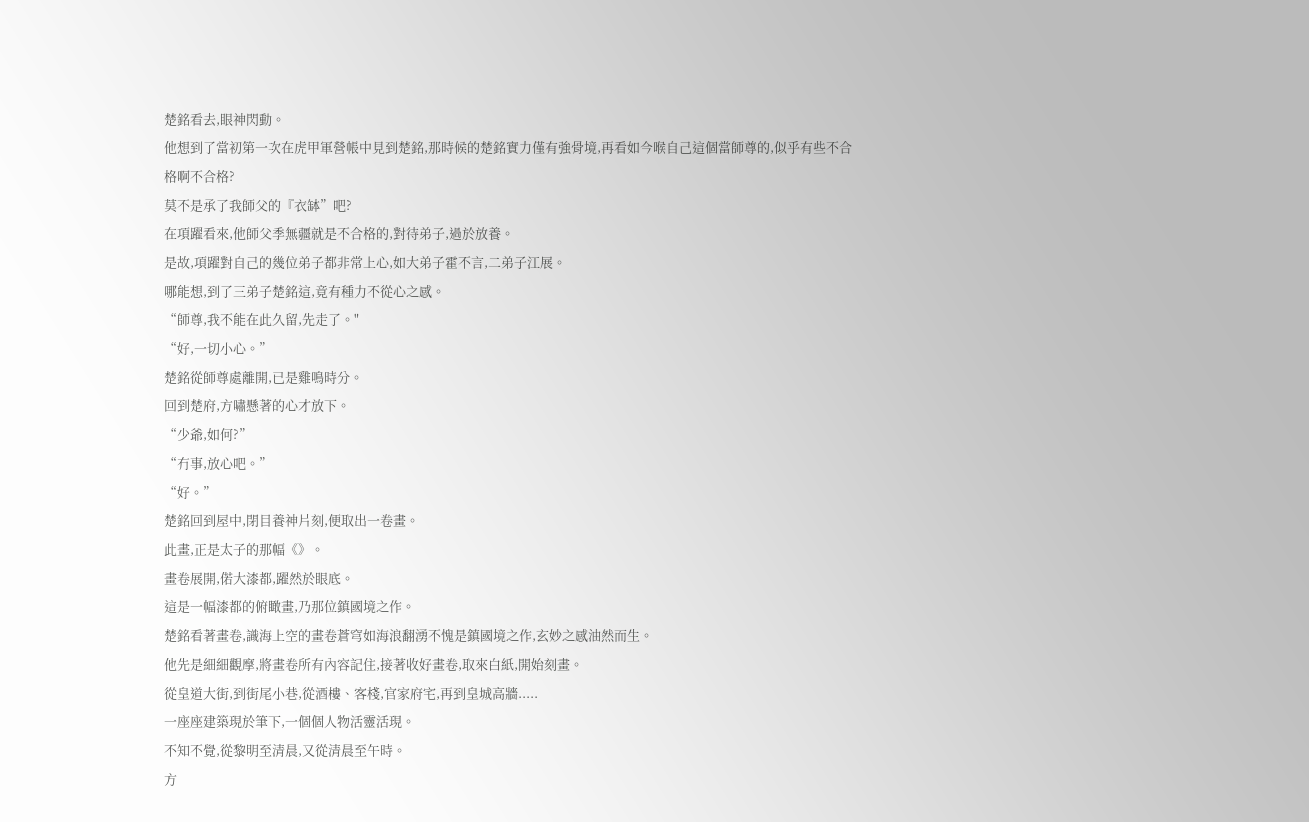楚銘看去,眼神閃動。
他想到了當初第一次在虎甲軍營帳中見到楚銘,那時候的楚銘實力僅有強骨境,再看如今喉自己這個當師尊的,似乎有些不合格啊不合格?
莫不是承了我師父的『衣缽”吧?
在項躍看來,他師父季無疆就是不合格的,對待弟子,過於放養。
是故,項躍對自己的幾位弟子都非常上心,如大弟子霍不言,二弟子江展。
哪能想,到了三弟子楚銘這,竟有種力不從心之感。
“師尊,我不能在此久留,先走了。"
“好,一切小心。”
楚銘從師尊處離開,已是雞鳴時分。
回到楚府,方嘯懸著的心才放下。
“少爺,如何?”
“冇事,放心吧。”
“好。”
楚銘回到屋中,閉目養神片刻,便取出一卷畫。
此畫,正是太子的那幅《》。
畫卷展開,偌大漆都,躍然於眼底。
這是一幅漆都的俯瞰畫,乃那位鎮國境之作。
楚銘看著畫卷,識海上空的畫卷蒼穹如海浪翻湧不愧是鎮國境之作,玄妙之感油然而生。
他先是細細觀摩,將畫卷所有內容記住,接著收好畫卷,取來白紙,開始刻畫。
從皇道大街,到街尾小巷,從酒樓、客棧,官家府宅,再到皇城高牆.....
一座座建築現於筆下,一個個人物活靈活現。
不知不覺,從黎明至清晨,又從清晨至午時。
方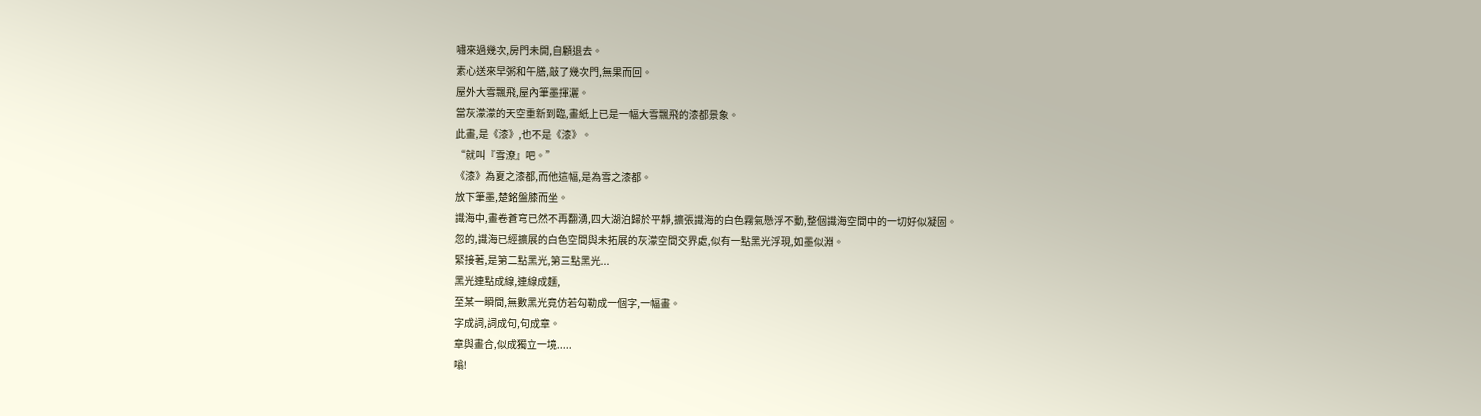嘯來過幾次,房門未開,自顧退去。
素心送來早粥和午膳,敲了幾次門,無果而回。
屋外大雪飄飛,屋內筆墨揮灑。
當灰濛濛的天空重新到臨,畫紙上已是一幅大雪飄飛的漆都景象。
此畫,是《漆》,也不是《漆》。
“就叫『雪潦』吧。”
《漆》為夏之漆都,而他這幅,是為雪之漆都。
放下筆墨,楚銘盤膝而坐。
識海中,畫卷蒼穹已然不再翻湧,四大湖泊歸於平靜,擴張識海的白色霧氣懸浮不動,整個識海空間中的一切好似凝固。
忽的,識海已經擴展的白色空間與未拓展的灰濛空間交界處,似有一點黑光浮現,如墨似淵。
緊接著,是第二點黑光,第三點黑光...
黑光連點成線,連線成麵,
至某一瞬間,無數黑光竟仿若勾勒成一個字,一幅畫。
字成詞,詞成句,句成章。
章與畫合,似成獨立一境.....
嗡!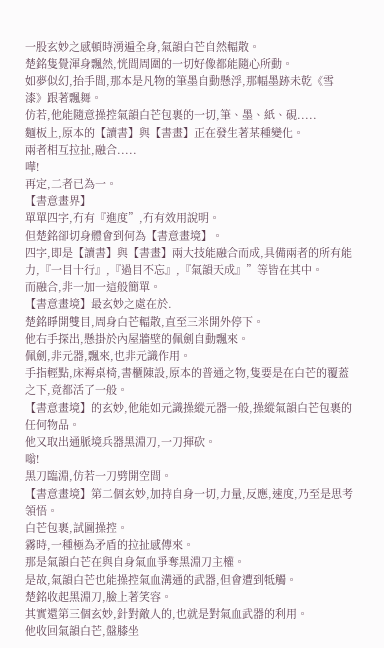一股玄妙之感頓時湧遍全身,氣韻白芒自然輻散。
楚銘隻覺渾身飄然,恍間周圍的一切好像都能隨心所動。
如夢似幻,抬手間,那本是凡物的筆墨自動懸浮,那幅墨跡未乾《雪漆》跟著飄舞。
仿若,他能隨意操控氣韻白芒包裹的一切,筆、墨、紙、硯.....
麵板上,原本的【讀書】與【書畫】正在發生著某種變化。
兩者相互拉扯,融合.....
嘩!
再定,二者已為一。
【書意畫界】
單單四字,冇有『進度”,冇有效用說明。
但楚銘卻切身體會到何為【書意畫境】。
四字,即是【讀書】與【書畫】兩大技能融合而成,具備兩者的所有能力,『一目十行』,『過目不忘』,『氣韻天成』”等皆在其中。
而融合,非一加一這般簡單。
【書意畫境】最玄妙之處在於.
楚銘睜開雙目,周身白芒輻散,直至三米開外停下。
他右手探出,懸掛於內屋牆壁的佩劍自動飄來。
佩劍,非元器,飄來,也非元識作用。
手指輕點,床褥桌椅,書櫃陳設,原本的普通之物,隻要是在白芒的覆蓋之下,竟都活了一般。
【書意畫境】的玄妙,他能如元識操縱元器一般,操縱氣韻白芒包裹的任何物品。
他又取出通脈境兵器黑淵刀,一刀揮砍。
嗡!
黑刀臨淵,仿若一刀劈開空間。
【書意畫境】第二個玄妙,加持自身一切,力量,反應,速度,乃至是思考領悟。
白芒包裹,試圖操控。
霧時,一種極為矛盾的拉扯感傳來。
那是氣韻白芒在與自身氣血爭奪黑淵刀主權。
是故,氣韻白芒也能操控氣血溝通的武器,但會遭到牴觸。
楚銘收起黑淵刀,臉上著笑容。
其實還第三個玄妙,針對敵人的,也就是對氣血武器的利用。
他收回氣韻白芒,盤膝坐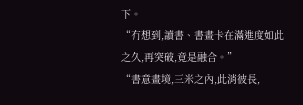下。
“冇想到,讀書、書畫卡在滿進度如此之久,再突破,竟是融合。”
“書意畫境,三米之內,此消彼長,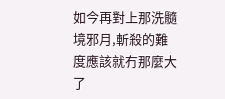如今再對上那洗髓境邪月,斬殺的難度應該就冇那麼大了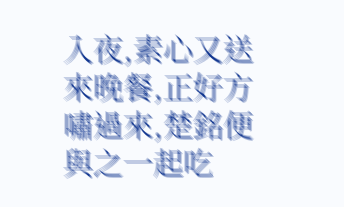入夜,素心又送來晚餐,正好方嘯過來,楚銘便與之一起吃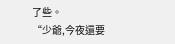了些。
“少爺,今夜還要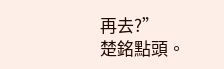再去?”
楚銘點頭。